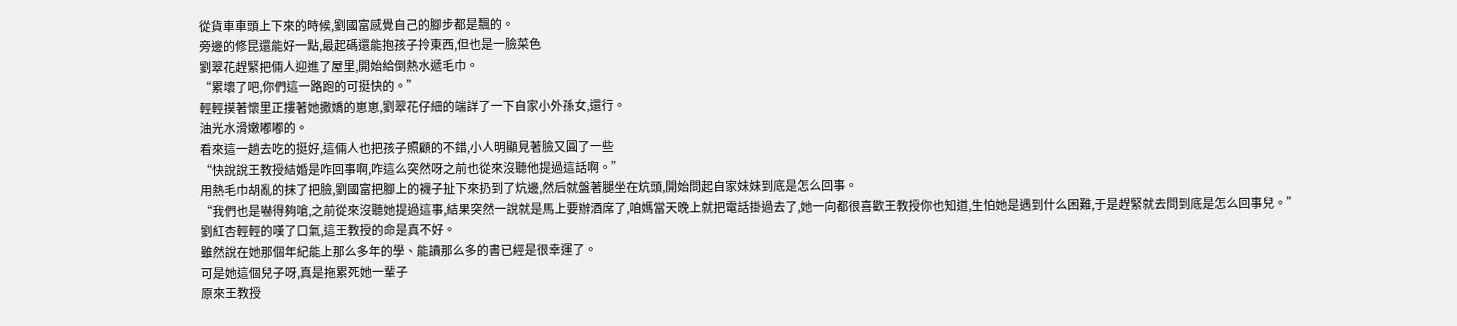從貨車車頭上下來的時候,劉國富感覺自己的腳步都是飄的。
旁邊的修昆還能好一點,最起碼還能抱孩子拎東西,但也是一臉菜色
劉翠花趕緊把倆人迎進了屋里,開始給倒熱水遞毛巾。
“累壞了吧,你們這一路跑的可挺快的。”
輕輕摸著懷里正摟著她撒嬌的崽崽,劉翠花仔細的端詳了一下自家小外孫女,還行。
油光水滑嫩嘟嘟的。
看來這一趟去吃的挺好,這倆人也把孩子照顧的不錯,小人明顯見著臉又圓了一些
“快說說王教授結婚是咋回事啊,咋這么突然呀之前也從來沒聽他提過這話啊。”
用熱毛巾胡亂的抹了把臉,劉國富把腳上的襪子扯下來扔到了炕邊,然后就盤著腿坐在炕頭,開始問起自家妹妹到底是怎么回事。
“我們也是嚇得夠嗆,之前從來沒聽她提過這事,結果突然一說就是馬上要辦酒席了,咱媽當天晚上就把電話掛過去了,她一向都很喜歡王教授你也知道,生怕她是遇到什么困難,于是趕緊就去問到底是怎么回事兒。”
劉紅杏輕輕的嘆了口氣,這王教授的命是真不好。
雖然說在她那個年紀能上那么多年的學、能讀那么多的書已經是很幸運了。
可是她這個兒子呀,真是拖累死她一輩子
原來王教授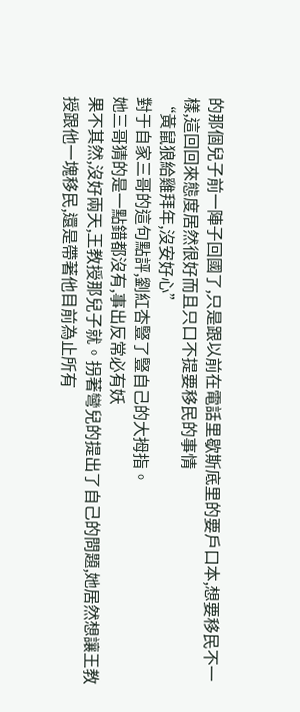的那個兒子前一陣子回國了,只是跟以前在電話里歇斯底里的要戶口本,想要移民不一樣,這回回來態度居然很好而且只口不提要移民的事情
“黃鼠狼給雞拜年,沒安好心”
對于自家三哥的這句點評,劉紅杏豎了豎自己的大拇指。
她三哥猜的是一點錯都沒有,事出反常必有妖
果不其然,沒好兩天,王教授那兒子就。拐著彎兒的提出了自己的問題,她居然想讓王教授跟他一塊移民,還是帶著他目前為止所有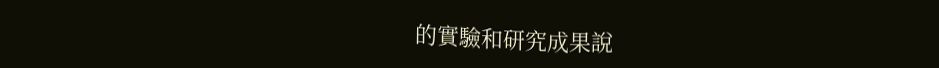的實驗和研究成果說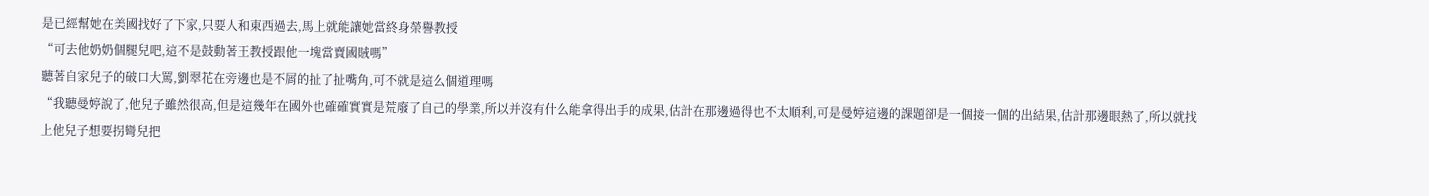是已經幫她在美國找好了下家,只要人和東西過去,馬上就能讓她當終身榮譽教授
“可去他奶奶個腿兒吧,這不是鼓動著王教授跟他一塊當賣國賊嗎”
聽著自家兒子的破口大罵,劉翠花在旁邊也是不屑的扯了扯嘴角,可不就是這么個道理嗎
“我聽曼婷說了,他兒子雖然很高,但是這幾年在國外也確確實實是荒廢了自己的學業,所以并沒有什么能拿得出手的成果,估計在那邊過得也不太順利,可是曼婷這邊的課題卻是一個接一個的出結果,估計那邊眼熱了,所以就找上他兒子想要拐彎兒把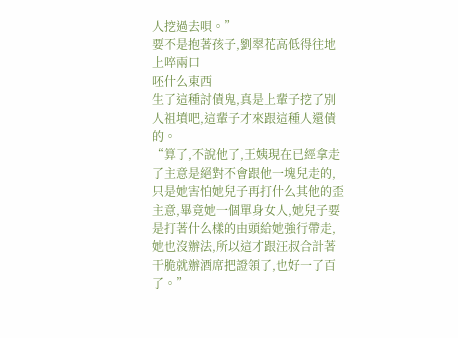人挖過去唄。”
要不是抱著孩子,劉翠花高低得往地上啐兩口
呸什么東西
生了這種討債鬼,真是上輩子挖了別人祖墳吧,這輩子才來跟這種人還債的。
“算了,不說他了,王姨現在已經拿走了主意是絕對不會跟他一塊兒走的,只是她害怕她兒子再打什么其他的歪主意,畢竟她一個單身女人,她兒子要是打著什么樣的由頭給她強行帶走,她也沒辦法,所以這才跟汪叔合計著干脆就辦酒席把證領了,也好一了百了。”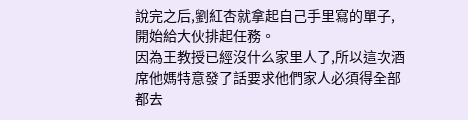說完之后,劉紅杏就拿起自己手里寫的單子,開始給大伙排起任務。
因為王教授已經沒什么家里人了,所以這次酒席他媽特意發了話要求他們家人必須得全部都去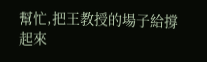幫忙,把王教授的場子給撐起來